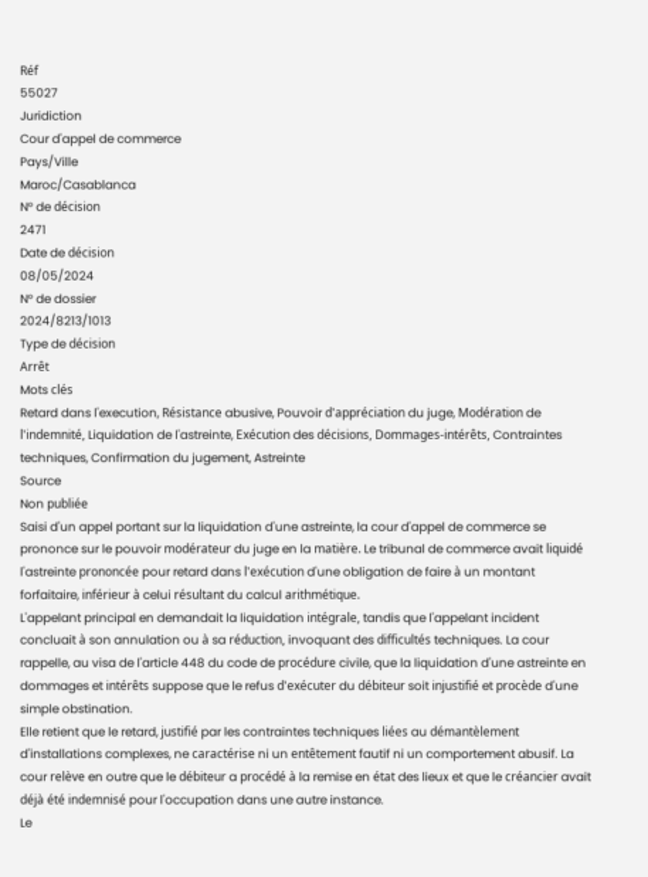Réf
55027
Juridiction
Cour d'appel de commerce
Pays/Ville
Maroc/Casablanca
N° de décision
2471
Date de décision
08/05/2024
N° de dossier
2024/8213/1013
Type de décision
Arrêt
Mots clés
Retard dans l'execution, Résistance abusive, Pouvoir d'appréciation du juge, Modération de l'indemnité, Liquidation de l'astreinte, Exécution des décisions, Dommages-intérêts, Contraintes techniques, Confirmation du jugement, Astreinte
Source
Non publiée
Saisi d'un appel portant sur la liquidation d'une astreinte, la cour d'appel de commerce se prononce sur le pouvoir modérateur du juge en la matière. Le tribunal de commerce avait liquidé l'astreinte prononcée pour retard dans l'exécution d'une obligation de faire à un montant forfaitaire, inférieur à celui résultant du calcul arithmétique.
L'appelant principal en demandait la liquidation intégrale, tandis que l'appelant incident concluait à son annulation ou à sa réduction, invoquant des difficultés techniques. La cour rappelle, au visa de l'article 448 du code de procédure civile, que la liquidation d'une astreinte en dommages et intérêts suppose que le refus d'exécuter du débiteur soit injustifié et procède d'une simple obstination.
Elle retient que le retard, justifié par les contraintes techniques liées au démantèlement d'installations complexes, ne caractérise ni un entêtement fautif ni un comportement abusif. La cour relève en outre que le débiteur a procédé à la remise en état des lieux et que le créancier avait déjà été indemnisé pour l'occupation dans une autre instance.
Le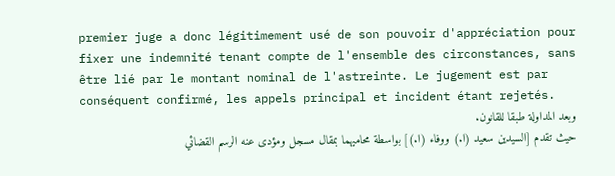premier juge a donc légitimement usé de son pouvoir d'appréciation pour fixer une indemnité tenant compte de l'ensemble des circonstances, sans être lié par le montant nominal de l'astreinte. Le jugement est par conséquent confirmé, les appels principal et incident étant rejetés.
وبعد المداولة طبقا للقانون.
حيث تقدم [السيدين سعيد (ا.) ووفاء (ا.)] بواسطة محاميهما بمقال مسجل ومؤدى عنه الرسم القضائي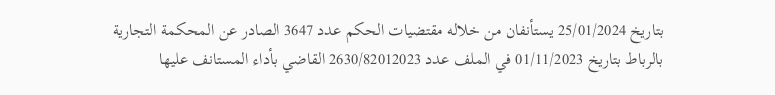بتاريخ 25/01/2024 يستأنفان من خلاله مقتضيات الحكم عدد 3647 الصادر عن المحكمة التجارية بالرباط بتاريخ 01/11/2023 في الملف عدد 2630/82012023 القاضي بأداء المستانف عليها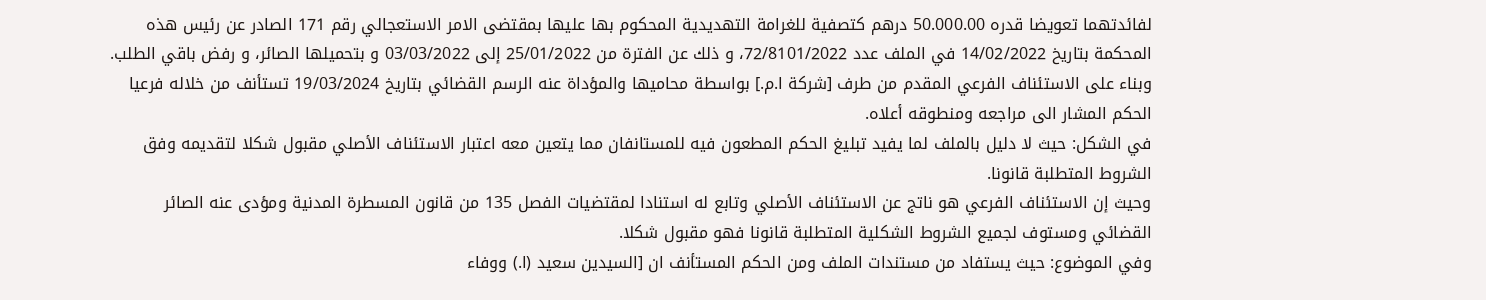لفائدتهما تعويضا قدره 50.000.00 درهم كتصفية للغرامة التهديدية المحكوم بها عليها بمقتضى الامر الاستعجالي رقم 171 الصادر عن رئيس هذه المحكمة بتاريخ 14/02/2022 في الملف عدد 72/8101/2022، و ذلك عن الفترة من 25/01/2022 إلى 03/03/2022 و بتحميلها الصائر، و رفض باقي الطلب.
وبناء على الاستئناف الفرعي المقدم من طرف [شركة ا.م.] بواسطة محاميها والمؤداة عنه الرسم القضائي بتاريخ 19/03/2024 تستأنف من خلاله فرعيا الحكم المشار الى مراجعه ومنطوقه أعلاه.
في الشكل: حيث لا دليل بالملف لما يفيد تبليغ الحكم المطعون فيه للمستانفان مما يتعين معه اعتبار الاستئناف الأصلي مقبول شكلا لتقديمه وفق الشروط المتطلبة قانونا.
وحيث إن الاستئناف الفرعي هو ناتج عن الاستئناف الأصلي وتابع له استنادا لمقتضيات الفصل 135 من قانون المسطرة المدنية ومؤدى عنه الصائر القضائي ومستوف لجميع الشروط الشكلية المتطلبة قانونا فهو مقبول شكلا.
وفي الموضوع: حيث يستفاد من مستندات الملف ومن الحكم المستأنف ان [السيدين سعيد (ا.) ووفاء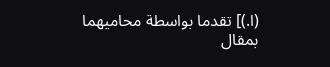(ا.)] تقدما بواسطة محاميهما بمقال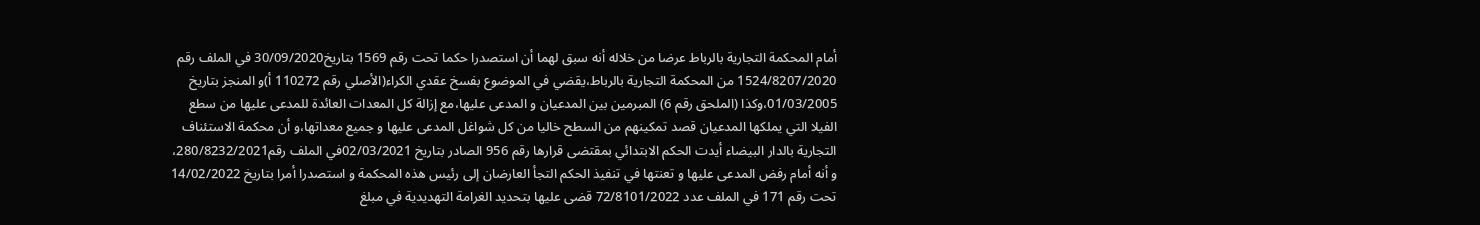أمام المحكمة التجارية بالرباط عرضا من خلاله أنه سبق لهما أن استصدرا حكما تحت رقم 1569 بتاريخ30/09/2020 في الملف رقم 1524/8207/2020 من المحكمة التجارية بالرباط،يقضي في الموضوع بفسخ عقدي الكراء(الأصلي رقم 110272 أ)و المنجز بتاريخ 01/03/2005،وكذا (الملحق رقم 6) المبرمين بين المدعيان و المدعى عليها،مع إزالة كل المعدات العائدة للمدعى عليها من سطع الفيلا التي يملكها المدعيان قصد تمكينهم من السطح خاليا من كل شواغل المدعى عليها و جميع معداتها،و أن محكمة الاستئناف التجارية بالدار البيضاء أيدت الحكم الابتدائي بمقتضى قرارها رقم 956 الصادر بتاريخ 02/03/2021في الملف رقم280/8232/2021، و أنه أمام رفض المدعى عليها و تعنتها في تنفيذ الحكم التجأ العارضان إلى رئيس هذه المحكمة و استصدرا أمرا بتاريخ 14/02/2022 تحت رقم 171 في الملف عدد 72/8101/2022 قضى عليها بتحديد الغرامة التهديدية في مبلغ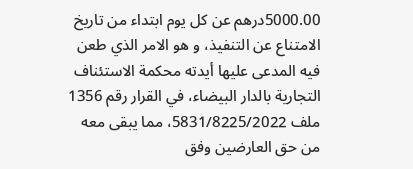5000.00درهم عن كل يوم ابتداء من تاريخ الامتناع عن التنفيذ، و هو الامر الذي طعن فيه المدعى عليها أيدته محكمة الاستئناف التجارية بالدار البيضاء، في القرار رقم 1356 ملف 5831/8225/2022، مما يبقى معه من حق العارضين وفق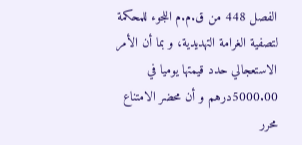الفصل 448 من ق.م.م اللجوء للمحكمة لتصفية الغرامة التهديدية، و بما أن الأمر الاستعجالي حدد قيمتها يوميا في 5000.00درهم و أن محضر الامتناع محرر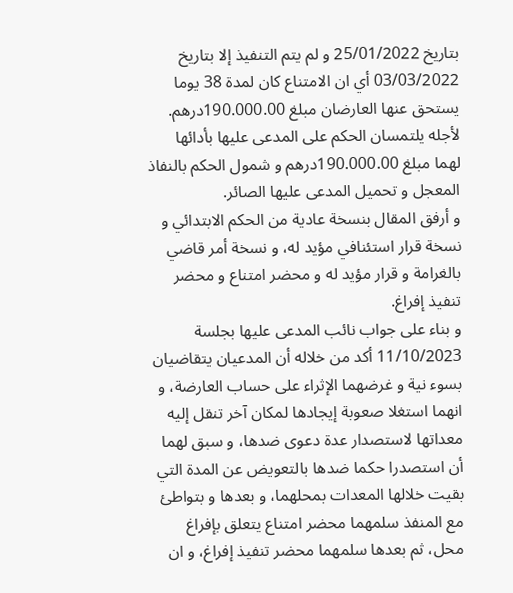بتاريخ 25/01/2022 و لم يتم التنفيذ إلا بتاريخ 03/03/2022 أي ان الامتناع كان لمدة 38 يوما يستحق عنها العارضان مبلغ 190.000.00درهم. لأجله يلتمسان الحكم على المدعى عليها بأدائها لهما مبلغ 190.000.00درهم و شمول الحكم بالنفاذ المعجل و تحميل المدعى عليها الصائر.
و أرفق المقال بنسخة عادية من الحكم الابتدائي و نسخة قرار استئنافي مؤيد له، و نسخة أمر قاضي بالغرامة و قرار مؤيد له و محضر امتناع و محضر تنفيذ إفراغ.
و بناء على جواب نائب المدعى عليها بجلسة 11/10/2023 أكد من خلاله أن المدعيان يتقاضيان بسوء نية و غرضهما الإثراء على حساب العارضة، و انهما استغلا صعوبة إيجادها لمكان آخر تنقل إليه معداتها لاستصدار عدة دعوى ضدها، و سبق لهما أن استصدرا حكما ضدها بالتعويض عن المدة التي بقيت خلالها المعدات بمحلهما، و بعدها و بتواطئ مع المنفذ سلمهما محضر امتناع يتعلق بإفراغ محل، ثم بعدها سلمهما محضر تنفيذ إفراغ، و ان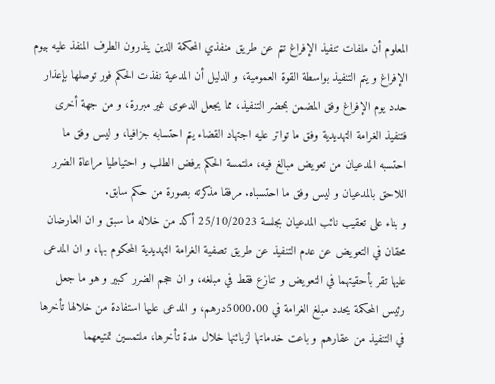المعلوم أن ملفات تنفيذ الإفراغ تتم عن طريق منفذي المحكمة الذين ينذرون الطرف المنفذ عليه بيوم الإفراغ و يتم التنفيذ بواسطة القوة العمومية، و الدليل أن المدعية نفذت الحكم فور توصلها بإعذار حدد يوم الإفراغ وفق المضمن بمحضر التنفيذ، مما يجعل الدعوى غير مبررة، و من جهة أخرى فتنفيذ الغرامة التهديدية وفق ما تواتر عليه اجتهاد القضاء يتم احتسابه جزافيا، و ليس وفق ما احتسبه المدعيان من تعويض مبالغ فيه، ملتمسة الحكم برفض الطلب و احتياطيا مراعاة الضرر اللاحق بالمدعيان و ليس وفق ما احتسباه. مرفقا مذكرته بصورة من حكم سابق.
و بناء على تعقيب نائب المدعيان بجلسة 25/10/2023 أكد من خلاله ما سبق و ان العارضان محقان في التعويض عن عدم التنفيذ عن طريق تصفية الغرامة التهديدية المحكوم بها، و ان المدعى عليها تقر بأحقيتهما في التعويض و تنازع فقط في مبلغه، و ان حجم الضرر كبير و هو ما جعل رئيس المحكمة يحدد مبلغ الغرامة في 5000.00درهم، و المدعى عليها استفادة من خلالها تأخرها في التنفيذ من عقارهم و باعت خدماتها لزبائنها خلال مدة تأخرها، ملتمسين تمتيعهما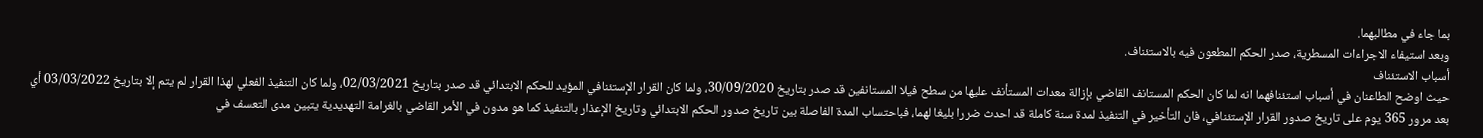بما جاء في مطالبهما.
وبعد استيفاء الاجراءات المسطرية، صدر الحكم المطعون فيه بالاستئناف.
أسباب الاستئناف
حيث اوضح الطاعنان في أسباب استئنافهما انه لما كان الحكم المستانف القاضي بإزالة معدات المستأنف عليها من سطح فيلا المستانفين قد صدر بتاريخ 30/09/2020، ولما كان القرار الإستئنافي المؤيد للحكم الابتدائي قد صدر بتاريخ 02/03/2021، ولما كان التنفيذ الفعلي لهذا القرار لم يتم إلا بتاريخ 03/03/2022 أي بعد مرور 365 يوم على تاريخ صدور القرار الإستئنافي، فان التأخير في التنفيذ لمدة سنة كاملة قد احدث ضررا بليغا لهما، فباحتساب المدة الفاصلة بين تاريخ صدور الحكم الابتدائي وتاريخ الإعذار بالتنفيذ كما هو مدون في الأمر القاضي بالغرامة التهديدية يتبين مدى التعسف في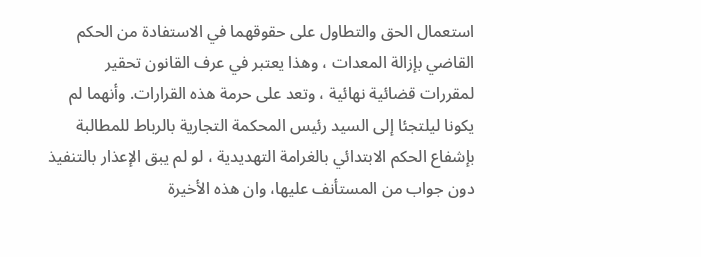استعمال الحق والتطاول على حقوقهما في الاستفادة من الحكم القاضي بإزالة المعدات ، وهذا يعتبر في عرف القانون تحقير لمقررات قضائية نهائية ، وتعد على حرمة هذه القرارات. وأنهما لم يكونا ليلتجئا إلى السيد رئيس المحكمة التجارية بالرباط للمطالبة بإشفاع الحكم الابتدائي بالغرامة التهديدية ، لو لم يبق الإعذار بالتنفيذ دون جواب من المستأنف عليها، وان هذه الأخيرة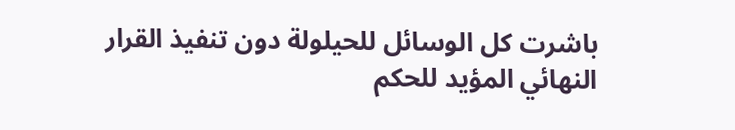باشرت كل الوسائل للحيلولة دون تنفيذ القرار النهائي المؤيد للحكم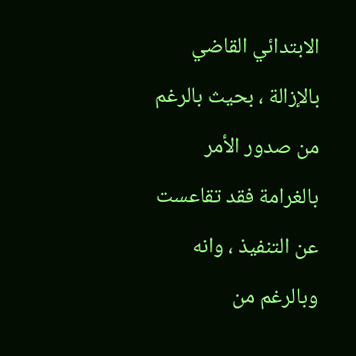الابتدائي القاضي بالإزالة ، بحيث بالرغم من صدور الأمر بالغرامة فقد تقاعست عن التنفيذ ، وانه وبالرغم من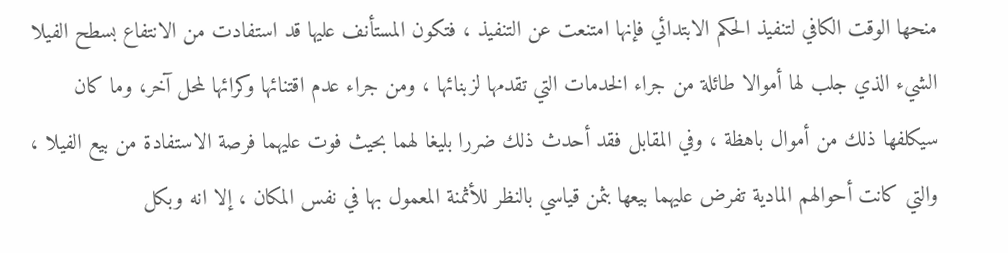منحها الوقت الكافي لتنفيذ الحكم الابتدائي فإنها امتنعت عن التنفيذ ، فتكون المستأنف عليها قد استفادت من الانتفاع بسطح الفيلا الشيء الذي جلب لها أموالا طائلة من جراء الخدمات التي تقدمها لزبنائها ، ومن جراء عدم اقتنائها وكرائها لمحل آخر، وما كان سيكلفها ذلك من أموال باهظة ، وفي المقابل فقد أحدث ذلك ضررا بليغا لهما بحيث فوت عليهما فرصة الاستفادة من بيع الفيلا ، والتي كانت أحوالهم المادية تفرض عليهما بيعها بثمن قياسي بالنظر للأثمنة المعمول بها في نفس المكان ، إلا انه وبكل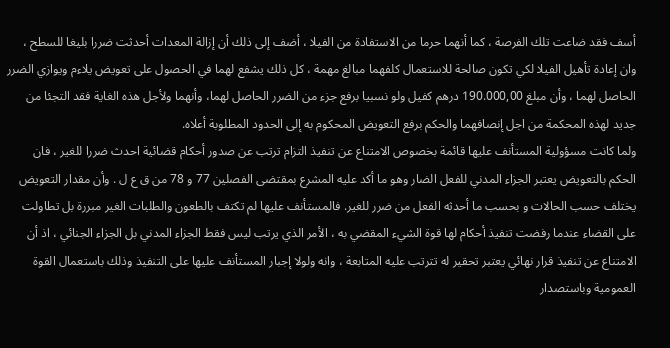أسف فقد ضاعت تلك الفرصة ، كما أنهما حرما من الاستفادة من الفيلا ، أضف إلى ذلك أن إزالة المعدات أحدثت ضررا بليغا للسطح ، وان إعادة تأهيل الفيلا لكي تكون صالحة للاستعمال كلفهما مبالغ مهمة ، كل ذلك يشفع لهما في الحصول على تعويض يلاءم ويوازي الضرر الحاصل لهما ، وأن مبلغ 190.000,00 درهم كفيل ولو نسبيا برفع جزء من الضرر الحاصل لهما، وأنهما ولأجل هذه الغاية فقد التجئا من جديد لهذه المحكمة من اجل إنصافهما والحكم برفع التعويض المحكوم به إلى الحدود المطلوبة أعلاه.
ولما كانت مسؤولية المستأنف عليها قائمة بخصوص الامتناع عن تنفيذ التزام ترتب عن صدور أحكام قضائية احدث ضررا للغير ، فان الحكم بالتعويض يعتبر الجزاء المدني للفعل الضار وهو ما أكد عليه المشرع بمقتضى الفصلين 77 و 78 من ق ع ل . وأن مقدار التعويض يختلف حسب الحالات و بحسب ما أحدثه الفعل من ضرر للغير. فالمستأنف عليها لم تكتف بالطعون والطلبات الغير مبررة بل تطاولت على القضاء عندما رفضت تنفيذ أحكام لها قوة الشيء المقضي به ، الأمر الذي يرتب ليس فقط الجزاء المدني بل الجزاء الجنائي ، اذ أن الامتناع عن تنفيذ قرار نهائي يعتبر تحقير له تترتب عليه المتابعة ، وانه ولولا إجبار المستأنف عليها على التنفيذ وذلك باستعمال القوة العمومية وباستصدار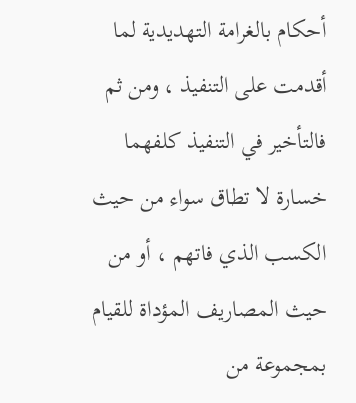أحكام بالغرامة التهديدية لما أقدمت على التنفيذ ، ومن ثم فالتأخير في التنفيذ كلفهما خسارة لا تطاق سواء من حيث الكسب الذي فاتهم ، أو من حيث المصاريف المؤداة للقيام بمجموعة من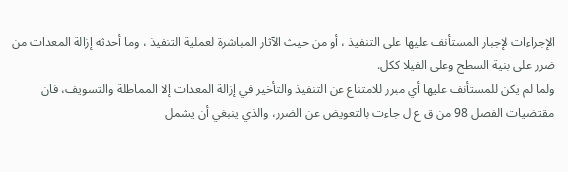الإجراءات لإجبار المستأنف عليها على التنفيذ ، أو من حيث الآثار المباشرة لعملية التنفيذ ، وما أحدثه إزالة المعدات من ضرر على بنية السطح وعلى الفيلا ككل.
ولما لم يكن للمستأنف عليها أي مبرر للامتناع عن التنفيذ والتأخير في إزالة المعدات إلا المماطلة والتسويف، فان مقتضيات الفصل 98 من ق ع ل جاءت بالتعويض عن الضرر، والذي ينبغي أن يشمل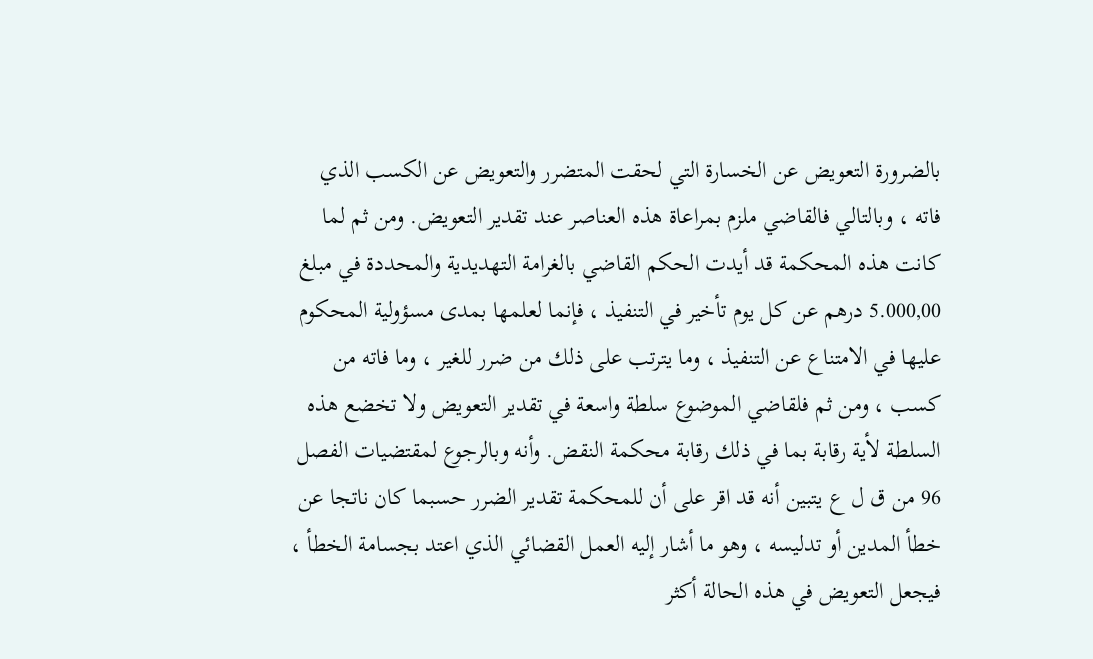بالضرورة التعويض عن الخسارة التي لحقت المتضرر والتعويض عن الكسب الذي فاته ، وبالتالي فالقاضي ملزم بمراعاة هذه العناصر عند تقدير التعويض. ومن ثم لما كانت هذه المحكمة قد أيدت الحكم القاضي بالغرامة التهديدية والمحددة في مبلغ 5.000,00 درهم عن كل يوم تأخير في التنفيذ ، فإنما لعلمها بمدى مسؤولية المحكوم عليها في الامتناع عن التنفيذ ، وما يترتب على ذلك من ضرر للغير ، وما فاته من كسب ، ومن ثم فلقاضي الموضوع سلطة واسعة في تقدير التعويض ولا تخضع هذه السلطة لأية رقابة بما في ذلك رقابة محكمة النقض. وأنه وبالرجوع لمقتضيات الفصل 96 من ق ل ع يتبين أنه قد اقر على أن للمحكمة تقدير الضرر حسبما كان ناتجا عن خطأ المدين أو تدليسه ، وهو ما أشار إليه العمل القضائي الذي اعتد بجسامة الخطأ ، فيجعل التعويض في هذه الحالة أكثر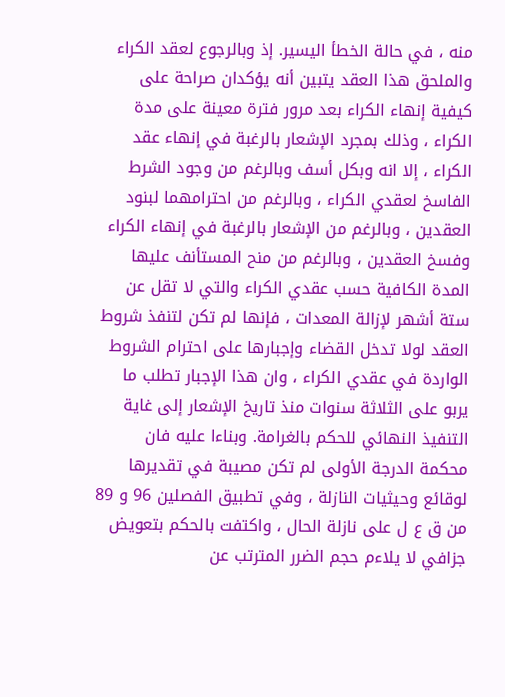منه ، في حالة الخطأ اليسير. إذ وبالرجوع لعقد الكراء والملحق هذا العقد يتبين أنه يؤكدان صراحة على كيفية إنهاء الكراء بعد مرور فترة معينة على مدة الكراء ، وذلك بمجرد الإشعار بالرغبة في إنهاء عقد الكراء ، إلا انه وبكل أسف وبالرغم من وجود الشرط الفاسخ لعقدي الكراء ، وبالرغم من احترامهما لبنود العقدين ، وبالرغم من الإشعار بالرغبة في إنهاء الكراء وفسخ العقدين ، وبالرغم من منح المستأنف عليها المدة الكافية حسب عقدي الكراء والتي لا تقل عن ستة أشهر لإزالة المعدات ، فإنها لم تكن لتنفذ شروط العقد لولا تدخل القضاء وإجبارها على احترام الشروط الواردة في عقدي الكراء ، وان هذا الإجبار تطلب ما يربو على الثلاثة سنوات منذ تاريخ الإشعار إلى غاية التنفيذ النهائي للحكم بالغرامة. وبناءا عليه فان محكمة الدرجة الأولى لم تكن مصيبة في تقديرها لوقائع وحيثيات النازلة ، وفي تطبيق الفصلين 96 و 89 من ق ع ل على نازلة الحال ، واكتفت بالحكم بتعويض جزافي لا يلاءم حجم الضرر المترتب عن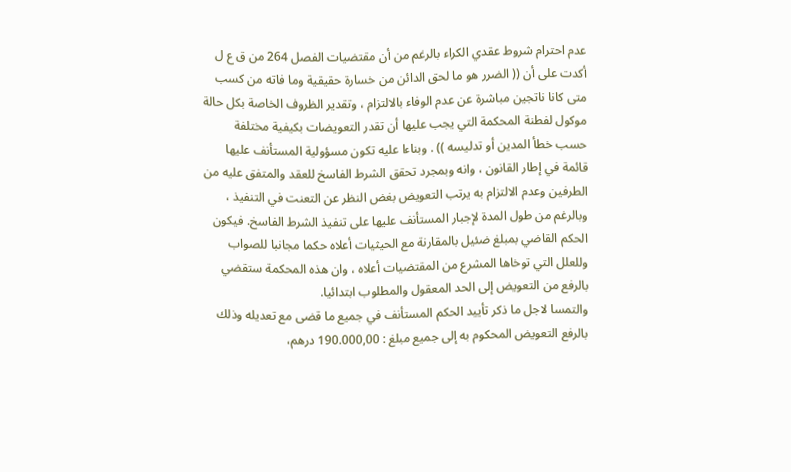عدم احترام شروط عقدي الكراء بالرغم من أن مقتضيات الفصل 264 من ق ع ل أكدت على أن (( الضرر هو ما لحق الدائن من خسارة حقيقية وما فاته من كسب متى كانا ناتجين مباشرة عن عدم الوفاء بالالتزام ، وتقدير الظروف الخاصة بكل حالة موكول لفطنة المحكمة التي يجب عليها أن تقدر التعويضات بكيفية مختلفة حسب خطأ المدين أو تدليسه )) . وبناءا عليه تكون مسؤولية المستأنف عليها قائمة في إطار القانون ، وانه وبمجرد تحقق الشرط الفاسخ للعقد والمتفق عليه من الطرفين وعدم الالتزام به يرتب التعويض بغض النظر عن التعنت في التنفيذ ، وبالرغم من طول المدة لإجبار المستأنف عليها على تنفيذ الشرط الفاسخ. فيكون الحكم القاضي بمبلغ ضئيل بالمقارنة مع الحيثيات أعلاه حكما مجانبا للصواب وللعلل التي توخاها المشرع من المقتضيات أعلاه ، وان هذه المحكمة ستقضي بالرفع من التعويض إلى الحد المعقول والمطلوب ابتدائيا.
والتمسا لاجل ما ذكر تأييد الحكم المستأنف في جميع ما قضى مع تعديله وذلك بالرفع التعويض المحكوم به إلى جميع مبلغ : 190.000,00 درهم،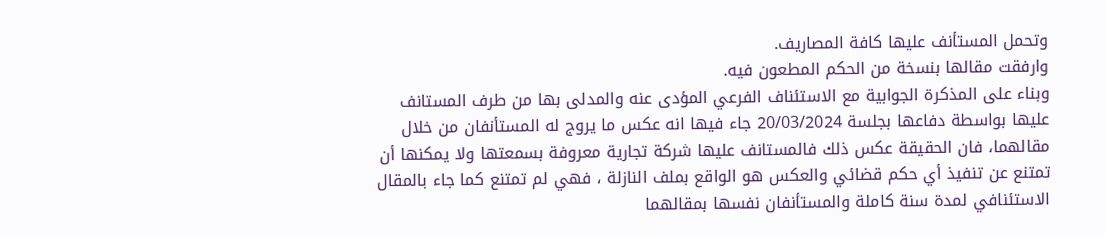وتحمل المستأنف عليها كافة المصاريف.
وارفقت مقالها بنسخة من الحكم المطعون فيه.
وبناء على المذكرة الجوابية مع الاستئناف الفرعي المؤدى عنه والمدلى بها من طرف المستانف عليها بواسطة دفاعها بجلسة 20/03/2024 جاء فيها انه عكس ما يروج له المستأنفان من خلال مقالهما، فان الحقيقة عكس ذلك فالمستانف عليها شركة تجارية معروفة بسمعتها ولا يمكنها أن تمتنع عن تنفيذ أي حكم قضائي والعكس هو الواقع بملف النازلة ، فهي لم تمتنع كما جاء بالمقال الاستئنافي لمدة سنة كاملة والمستأنفان نفسها بمقالهما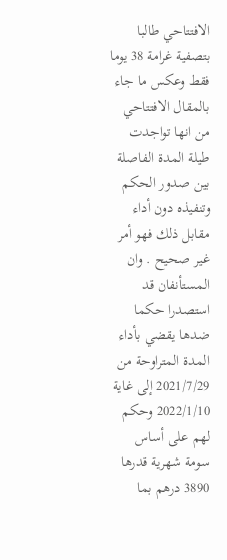الافتتاحي طالبا بتصفية غرامة 38 يوما فقط وعكس ما جاء بالمقال الافتتاحي من انها تواجدت طيلة المدة الفاصلة بين صدور الحكم وتنفيذه دون أداء مقابل ذلك فهو أمر غير صحيح . وان المستأنفان قد استصدرا حكما ضدها يقضي بأداء المدة المتراوحة من 2021/7/29 إلى غاية 2022/1/10 وحكم لهم على أساس سومة شهرية قدرها 3890 درهم بما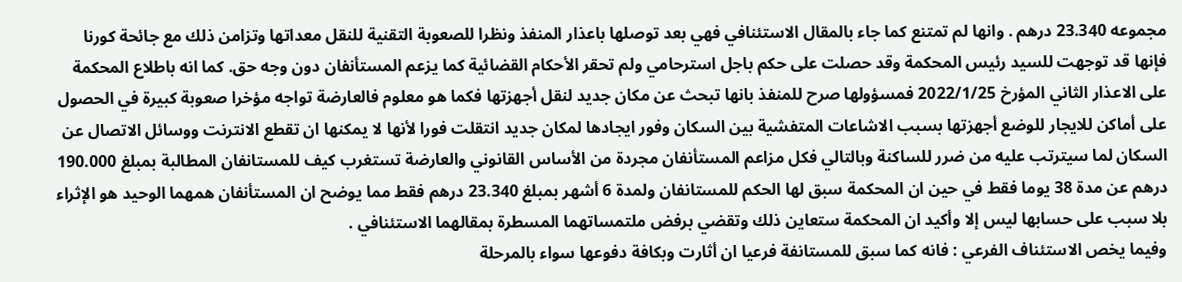مجموعه 23.340 درهم . وانها لم تمتنع كما جاء بالمقال الاستئنافي فهي بعد توصلها باعذار المنفذ ونظرا للصعوبة التقنية للنقل معداتها وتزامن ذلك مع جائحة كورنا فإنها قد توجهت للسيد رئيس المحكمة وقد حصلت على حكم باجل استرحامي ولم تحقر الأحكام القضائية كما يزعم المستأنفان دون وجه حق. كما انه باطلاع المحكمة على الاعذار الثاني المؤرخ 2022/1/25 فمسؤولها صرح للمنفذ بانها تبحث عن مكان جديد لنقل أجهزتها فكما هو معلوم فالعارضة تواجه مؤخرا صعوبة كبيرة في الحصول على أماكن للايجار للوضع أجهزتها بسبب الاشاعات المتفشية بين السكان وفور ايجادها لمكان جديد انتقلت فورا لأنها لا يمكنها ان تقطع الانترنت ووسائل الاتصال عن السكان لما سيترتب عليه من ضرر للساكنة وبالتالي فكل مزاعم المستأنفان مجردة من الأساس القانوني والعارضة تستغرب كيف للمستانفان المطالبة بمبلغ 190.000 درهم عن مدة 38 يوما فقط في حين ان المحكمة سبق لها الحكم للمستانفان ولمدة 6 أشهر بمبلغ 23.340 درهم فقط مما يوضح ان المستأنفان همهما الوحيد هو الإثراء بلا سبب على حسابها ليس إلا وأكيد ان المحكمة ستعاين ذلك وتقضي برفض ملتمساتهما المسطرة بمقالهما الاستئنافي .
وفيما يخص الاستئناف الفرعي : فانه كما سبق للمستانفة فرعيا ان أثارت وبكافة دفوعها سواء بالمرحلة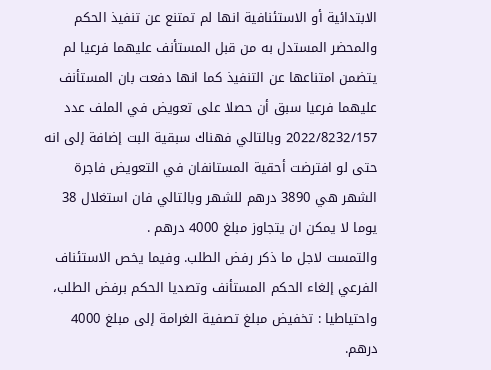الابتدائية أو الاستئنافية انها لم تمتنع عن تنفيذ الحكم والمحضر المستدل به من قبل المستأنف عليهما فرعيا لم يتضمن امتناعها عن التنفيذ كما انها دفعت بان المستأنف عليهما فرعيا سبق أن حصلا على تعويض في الملف عدد 2022/8232/157 وبالتالي فهناك سبقية البت إضافة إلى انه حتى لو افترضت أحقية المستانفان في التعويض فاجرة الشهر هي 3890 درهم للشهر وبالتالي فان استغلال 38 يوما لا يمكن ان يتجاوز مبلغ 4000 درهم .
والتمست لاجل ما ذكر رفض الطلب. وفيما يخص الاستئناف الفرعي إلغاء الحكم المستأنف وتصديا الحكم برفض الطلب، واحتياطيا : تخفيض مبلغ تصفية الغرامة إلى مبلغ 4000 درهم.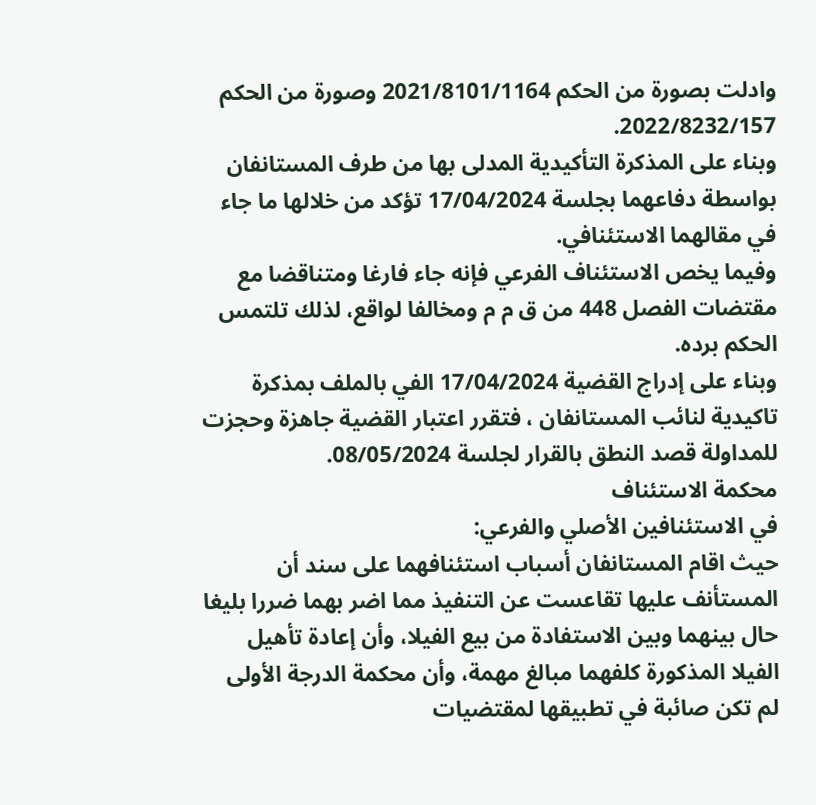وادلت بصورة من الحكم 2021/8101/1164 وصورة من الحكم 2022/8232/157.
وبناء على المذكرة التأكيدية المدلى بها من طرف المستانفان بواسطة دفاعهما بجلسة 17/04/2024 تؤكد من خلالها ما جاء في مقالهما الاستئنافي.
وفيما يخص الاستئناف الفرعي فإنه جاء فارغا ومتناقضا مع مقتضات الفصل 448 من ق م م ومخالفا لواقع، لذلك تلتمس الحكم برده.
وبناء على إدراج القضية 17/04/2024 الفي بالملف بمذكرة تاكيدية لنائب المستانفان ، فتقرر اعتبار القضية جاهزة وحجزت للمداولة قصد النطق بالقرار لجلسة 08/05/2024.
محكمة الاستئناف
في الاستئنافين الأصلي والفرعي:
حيث اقام المستانفان أسباب استئنافهما على سند أن المستأنف عليها تقاعست عن التنفيذ مما اضر بهما ضررا بليغا حال بينهما وبين الاستفادة من بيع الفيلا، وأن إعادة تأهيل الفيلا المذكورة كلفهما مبالغ مهمة، وأن محكمة الدرجة الأولى لم تكن صائبة في تطبيقها لمقتضيات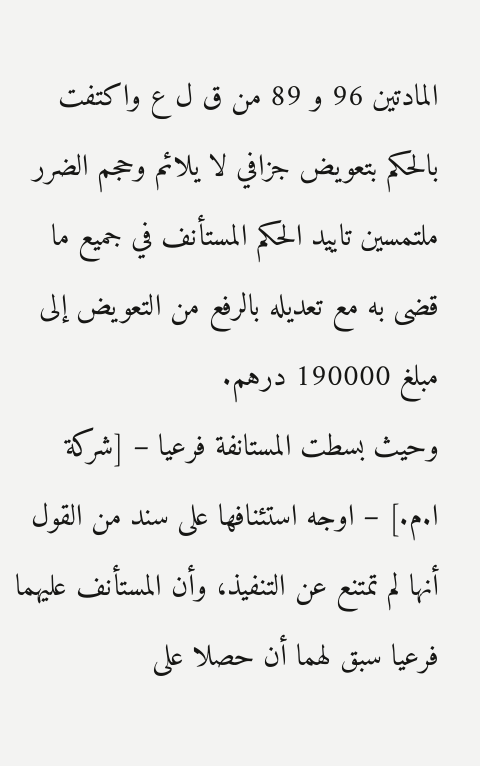المادتين 96 و 89 من ق ل ع واكتفت بالحكم بتعويض جزافي لا يلائم وحجم الضرر ملتمسين تاييد الحكم المستأنف في جميع ما قضى به مع تعديله بالرفع من التعويض إلى مبلغ 190000 درهم.
وحيث بسطت المستانفة فرعيا – [شركة ا.م.] – اوجه استئنافها على سند من القول أنها لم تمتنع عن التنفيذ، وأن المستأنف عليهما فرعيا سبق لهما أن حصلا على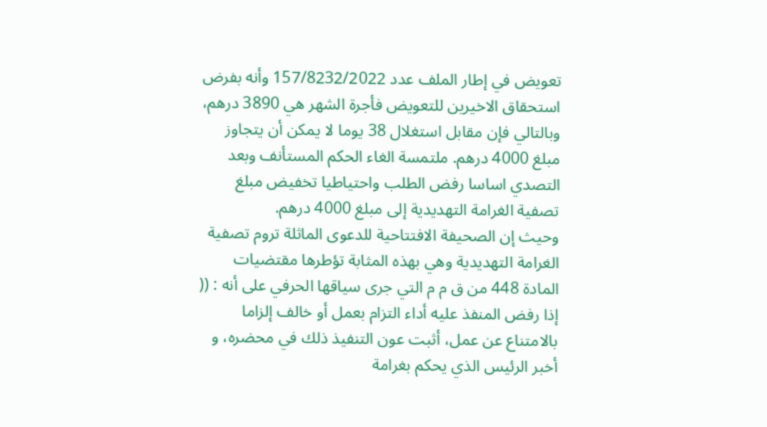تعويض في إطار الملف عدد 157/8232/2022 وأنه بفرض استحقاق الاخيرين للتعويض فأجرة الشهر هي 3890 درهم، وبالتالي فإن مقابل استغلال 38 يوما لا يمكن أن يتجاوز مبلغ 4000 درهم. ملتمسة الغاء الحكم المستأنف وبعد التصدي اساسا رفض الطلب واحتياطيا تخفيض مبلغ تصفية الغرامة التهديدية إلى مبلغ 4000 درهم.
وحيث إن الصحيفة الافتتاحية للدعوى الماثلة تروم تصفية الغرامة التهديدية وهي بهذه المثابة تؤطرها مقتضيات المادة 448 من ق م م التي جرى سياقها الحرفي على أنه : (( إذا رفض المنفذ عليه أداء التزام بعمل أو خالف إلزاما بالامتناع عن عمل، أثبت عون التنفيذ ذلك في محضره، و أخبر الرئيس الذي يحكم بغرامة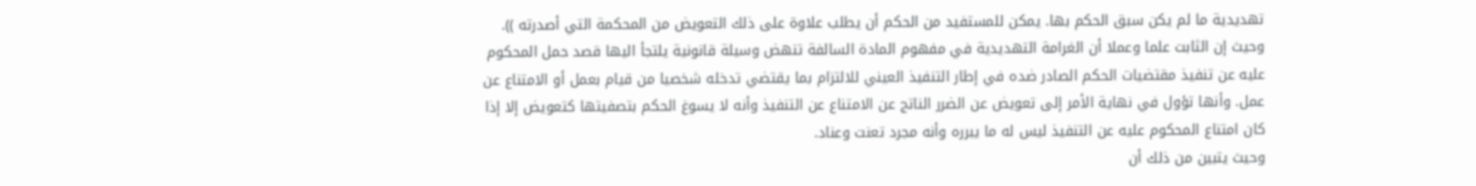تهديدية ما لم يكن سبق الحكم بها. يمكن للمستفيد من الحكم أن يطلب علاوة على ذلك التعويض من المحكمة التي أصدرته )).
وحيث إن الثابت علما وعملا أن الغرامة التهديدية في مفهوم المادة السالفة تنهض وسيلة قانونية يلتجأ اليها قصد حمل المحكوم عليه عن تنفيذ مقتضيات الحكم الصادر ضده في إطار التنفيذ العيني للالتزام بما يقتضي تدخله شخصيا من قيام بعمل أو الامتناع عن عمل. وأنها تؤول في نهاية الأمر إلى تعويض عن الضرر الناتج عن الامتناع عن التنفيذ وأنه لا يسوغ الحكم بتصفيتها كتعويض إلا إذا كان امتناع المحكوم عليه عن التنفيذ ليس له ما يبرره وأنه مجرد تعنت وعناد.
وحيث يتبين من ذلك أن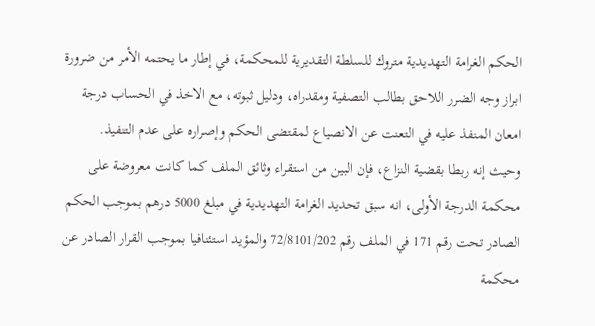الحكم الغرامة التهديدية متروك للسلطة التقديرية للمحكمة، في إطار ما يحتمه الأمر من ضرورة ابراز وجه الضرر اللاحق بطالب التصفية ومقدراه، ودليل ثبوته، مع الاخذ في الحساب درجة امعان المنفذ عليه في التعنت عن الانصياع لمقتضى الحكم وإصراره على عدم التنفيذ.
وحيث إنه ربطا بقضية النزاع، فإن البين من استقراء وثائق الملف كما كانت معروضة على محكمة الدرجة الأولى، انه سبق تحديد الغرامة التهديدية في مبلغ 5000 درهم بموجب الحكم الصادر تحت رقم 171 في الملف رقم 72/8101/202 والمؤيد استئنافيا بموجب القرار الصادر عن محكمة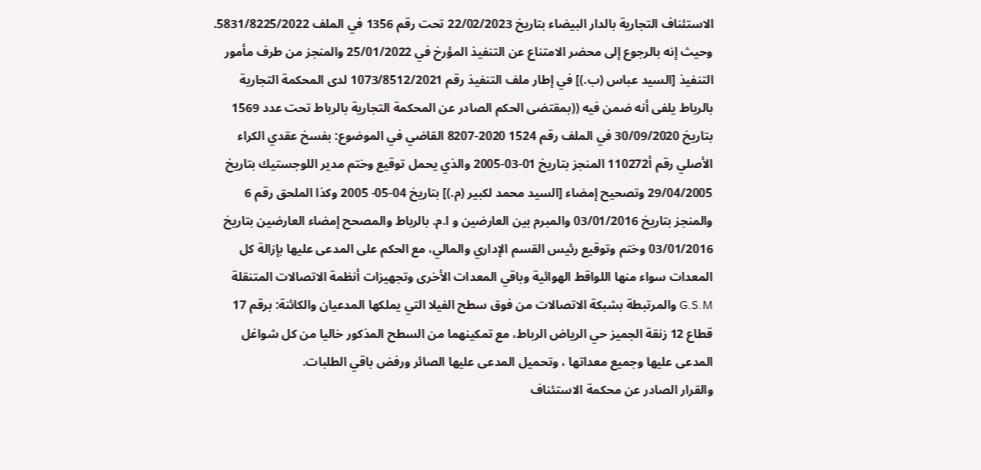الاستئناف التجارية بالدار البيضاء بتاريخ 22/02/2023 تحت رقم 1356 في الملف 5831/8225/2022.
وحيث إنه بالرجوع إلى محضر الامتناع عن التنفيذ المؤرخ في 25/01/2022 والمنجز من طرف مأمور التنفيذ [السيد عباس (ب.)] في إطار ملف التنفيذ رقم 1073/8512/2021 لدى المحكمة التجارية بالرباط يلفى أنه ضمن فيه ((بمقتضى الحكم الصادر عن المحكمة التجارية بالرباط تحت عدد 1569 بتاريخ 30/09/2020 في الملف رقم 1524 2020-8207 القاضي في الموضوع: بفسخ عقدي الكراء الأصلي رقم أ110272 المنجز بتاريخ 01-03-2005 والذي يحمل توقيع وختم مدير اللوجستيك بتاريخ 29/04/2005 وتصحيح إمضاء [السيد محمد لكبير (م.)] بتاريخ 04-05- 2005 وكذا الملحق رقم 6 والمنجز بتاريخ 03/01/2016 والمبرم بين العارضين و ا.م. بالرباط والمصحح إمضاء العارضين بتاريخ 03/01/2016 وختم وتوقيع رئيس القسم الإداري والمالي، مع الحكم على المدعى عليها بإزالة كل المعدات سواء منها اللواقط الهوائية وباقي المعدات الأخرى وتجهيزات أنظمة الاتصالات المتنقلة G.S.M والمرتبطة بشبكة الاتصالات من فوق سطح الفيلا التي يملكها المدعيان والكائنة: برقم 17 قطاع 12 زنقة الجميز حي الرياض الرباط، مع تمكينهما من السطح المذكور خاليا من كل شواغل المدعى عليها وجميع معداتها ، وتحميل المدعى عليها الصائر ورفض باقي الطلبات.
والقرار الصادر عن محكمة الاستئناف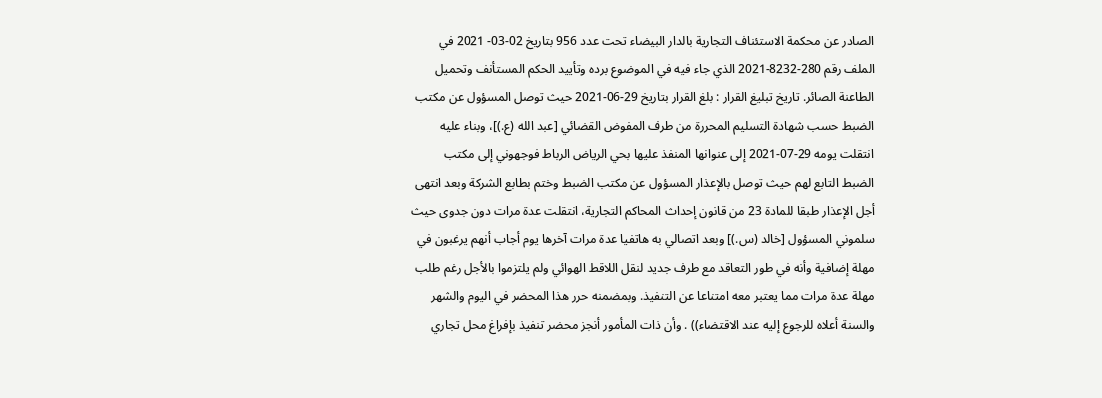الصادر عن محكمة الاستئناف التجارية بالدار البيضاء تحت عدد 956 بتاريخ 02-03- 2021 في الملف رقم 280-8232-2021 الذي جاء فيه في الموضوع برده وتأييد الحكم المستأنف وتحميل الطاعنة الصائر. تاريخ تبليغ القرار : بلغ القرار بتاريخ 29-06-2021 حيث توصل المسؤول عن مكتب الضبط حسب شهادة التسليم المحررة من طرف المفوض القضائي [عبد الله (ع.)]، وبناء عليه انتقلت يومه 29-07-2021 إلى عنوانها المنفذ عليها بحي الرياض الرباط فوجهوني إلى مكتب الضبط التابع لهم حيث توصل بالإعذار المسؤول عن مكتب الضبط وختم بطابع الشركة وبعد انتهى أجل الإعذار طبقا للمادة 23 من قانون إحداث المحاكم التجارية، انتقلت عدة مرات دون جدوى حيث سلموني المسؤول [خالد (س.)] وبعد اتصالي به هاتفيا عدة مرات آخرها يوم أجاب أنهم يرغبون في مهلة إضافية وأنه في طور التعاقد مع طرف جديد لنقل اللاقط الهوائي ولم يلتزموا بالأجل رغم طلب مهلة عدة مرات مما يعتبر معه امتناعا عن التنفيذ. وبمضمنه حرر هذا المحضر في اليوم والشهر والسنة أعلاه للرجوع إليه عند الاقتضاء)) . وأن ذات المأمور أنجز محضر تنفيذ بإفراغ محل تجاري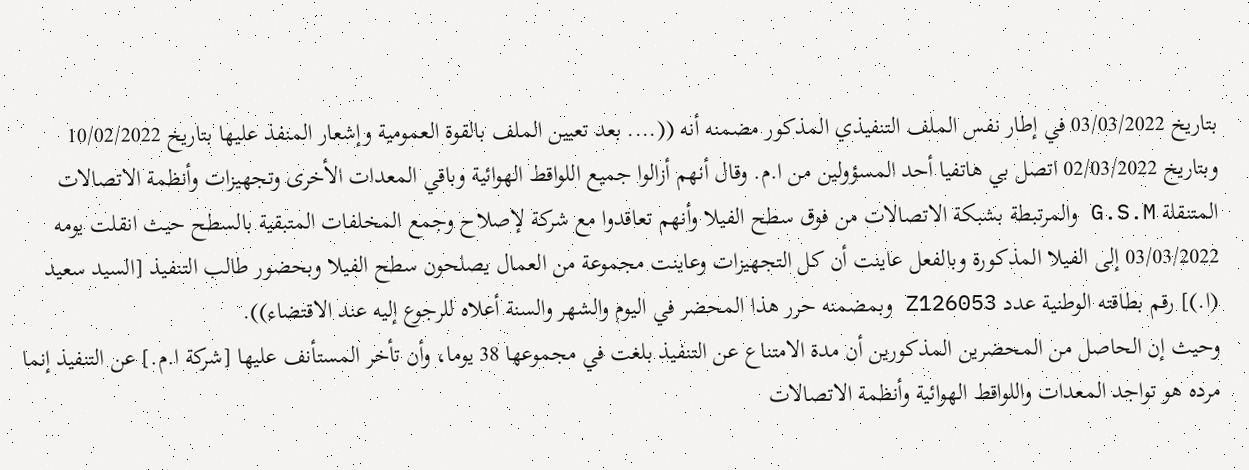بتاريخ 03/03/2022 في إطار نفس الملف التنفيذي المذكور مضمنه أنه ((.... بعد تعيين الملف بالقوة العمومية وإشعار المنفذ عليها بتاريخ 10/02/2022 وبتاريخ 02/03/2022 اتصل بي هاتفيا أحد المسؤولين من ا.م. وقال أنهم أزالوا جميع اللواقط الهوائية وباقي المعدات الأخرى وتجهيزات وأنظمة الاتصالات المتنقلة G.S.M والمرتبطة بشبكة الاتصالات من فوق سطح الفيلا وأنهم تعاقدوا مع شركة لإصلاح وجمع المخلفات المتبقية بالسطح حيث انقلت يومه 03/03/2022 إلى الفيلا المذكورة وبالفعل عاينت أن كل التجهيزات وعاينت مجموعة من العمال يصلحون سطح الفيلا وبحضور طالب التنفيذ [السيد سعيد (ا.)] رقم بطاقته الوطنية عدد Z126053 وبمضمنه حرر هذا المحضر في اليوم والشهر والسنة أعلاه للرجوع إليه عند الاقتضاء)).
وحيث إن الحاصل من المحضرين المذكورين أن مدة الامتناع عن التنفيذ بلغت في مجموعها 38 يوما، وأن تأخر المستأنف عليها [شركة ا.م.] عن التنفيذ إنما مرده هو تواجد المعدات واللواقط الهوائية وأنظمة الاتصالات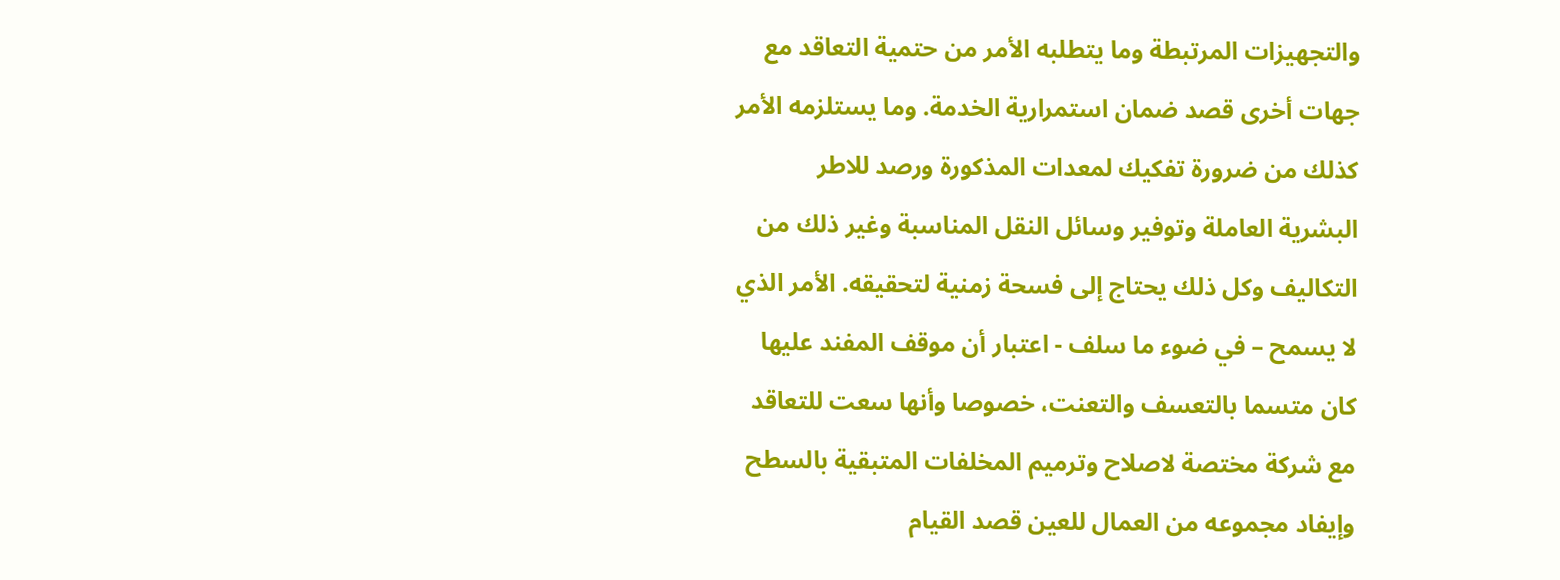والتجهيزات المرتبطة وما يتطلبه الأمر من حتمية التعاقد مع جهات أخرى قصد ضمان استمرارية الخدمة. وما يستلزمه الأمر كذلك من ضرورة تفكيك لمعدات المذكورة ورصد للاطر البشرية العاملة وتوفير وسائل النقل المناسبة وغير ذلك من التكاليف وكل ذلك يحتاج إلى فسحة زمنية لتحقيقه. الأمر الذي لا يسمح – في ضوء ما سلف - اعتبار أن موقف المفند عليها كان متسما بالتعسف والتعنت، خصوصا وأنها سعت للتعاقد مع شركة مختصة لاصلاح وترميم المخلفات المتبقية بالسطح وإيفاد مجموعه من العمال للعين قصد القيام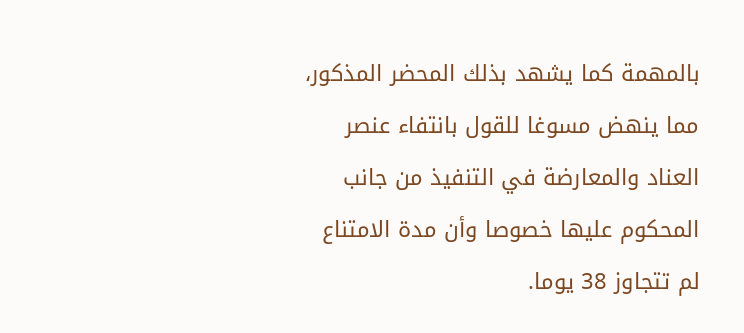بالمهمة كما يشهد بذلك المحضر المذكور، مما ينهض مسوغا للقول بانتفاء عنصر العناد والمعارضة في التنفيذ من جانب المحكوم عليها خصوصا وأن مدة الامتناع لم تتجاوز 38 يوما.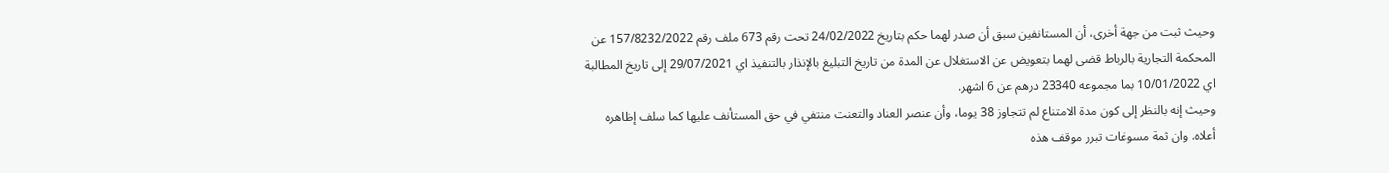وحيث ثبت من جهة أخرى، أن المستانفين سبق أن صدر لهما حكم بتاريخ 24/02/2022 تحت رقم 673 ملف رقم 157/8232/2022 عن المحكمة التجارية بالرباط قضى لهما بتعويض عن الاستغلال عن المدة من تاريخ التبليغ بالإنذار بالتنفيذ اي 29/07/2021 إلى تاريخ المطالبة اي 10/01/2022 بما مجموعه 23340 درهم عن 6 اشهر.
وحيث إنه بالنظر إلى كون مدة الامتناع لم تتجاوز 38 يوما، وأن عنصر العناد والتعنت منتفي في حق المستأنف عليها كما سلف إظاهره أعلاه. وان ثمة مسوغات تبرر موقف هذه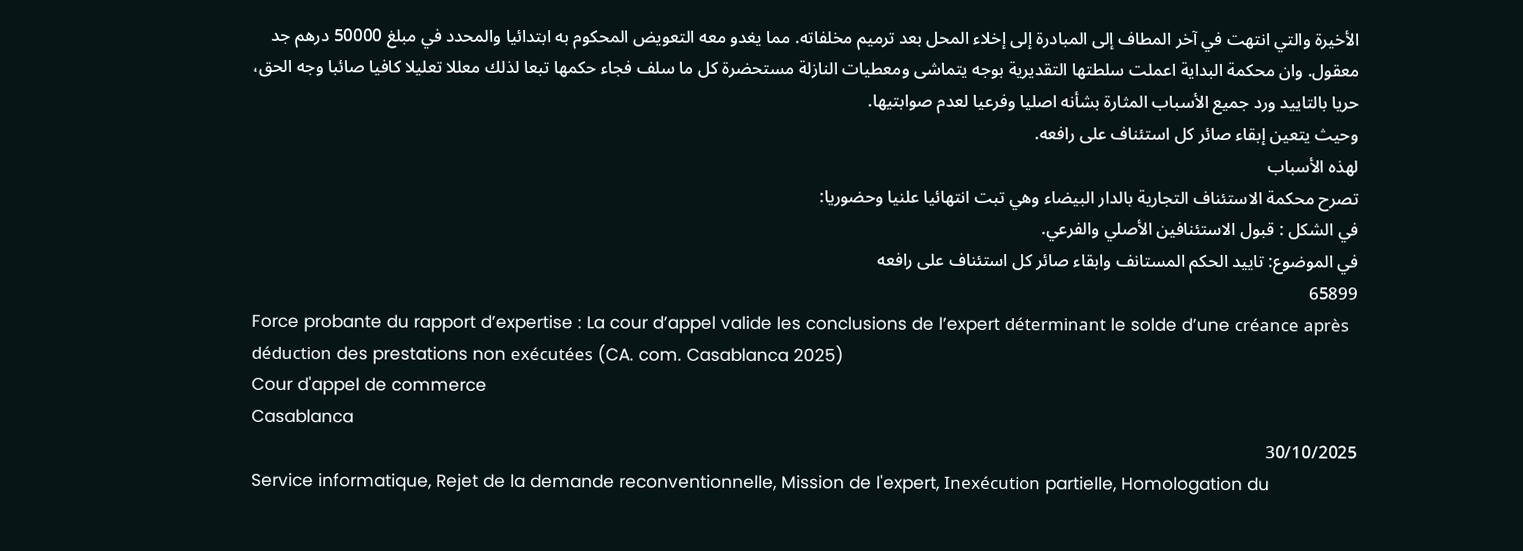الأخيرة والتي انتهت في آخر المطاف إلى المبادرة إلى إخلاء المحل بعد ترميم مخلفاته. مما يغدو معه التعويض المحكوم به ابتدائيا والمحدد في مبلغ 50000 درهم جد معقول. وان محكمة البداية اعملت سلطتها التقديرية بوجه يتماشى ومعطيات النازلة مستحضرة كل ما سلف فجاء حكمها تبعا لذلك معللا تعليلا كافيا صائبا وجه الحق، حريا بالتاييد ورد جميع الأسباب المثارة بشأنه اصليا وفرعيا لعدم صوابتيها.
وحيث يتعين إبقاء صائر كل استئناف على رافعه.
لهذه الأسباب
تصرح محكمة الاستئناف التجارية بالدار البيضاء وهي تبت انتهائيا علنيا وحضوريا:
في الشكل : قبول الاستئنافين الأصلي والفرعي.
في الموضوع: تاييد الحكم المستانف وابقاء صائر كل استئناف على رافعه
65899
Force probante du rapport d’expertise : La cour d’appel valide les conclusions de l’expert déterminant le solde d’une créance après déduction des prestations non exécutées (CA. com. Casablanca 2025)
Cour d'appel de commerce
Casablanca
30/10/2025
Service informatique, Rejet de la demande reconventionnelle, Mission de l'expert, Inexécution partielle, Homologation du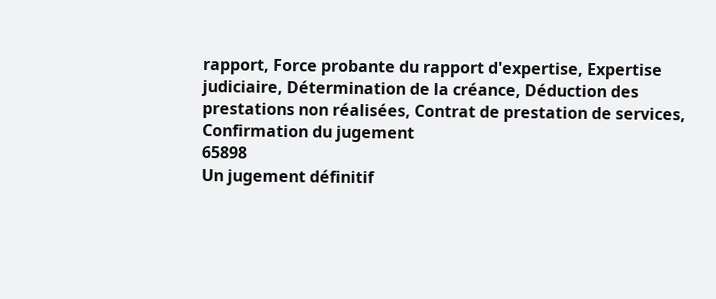rapport, Force probante du rapport d'expertise, Expertise judiciaire, Détermination de la créance, Déduction des prestations non réalisées, Contrat de prestation de services, Confirmation du jugement
65898
Un jugement définitif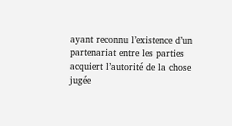ayant reconnu l’existence d’un partenariat entre les parties acquiert l’autorité de la chose jugée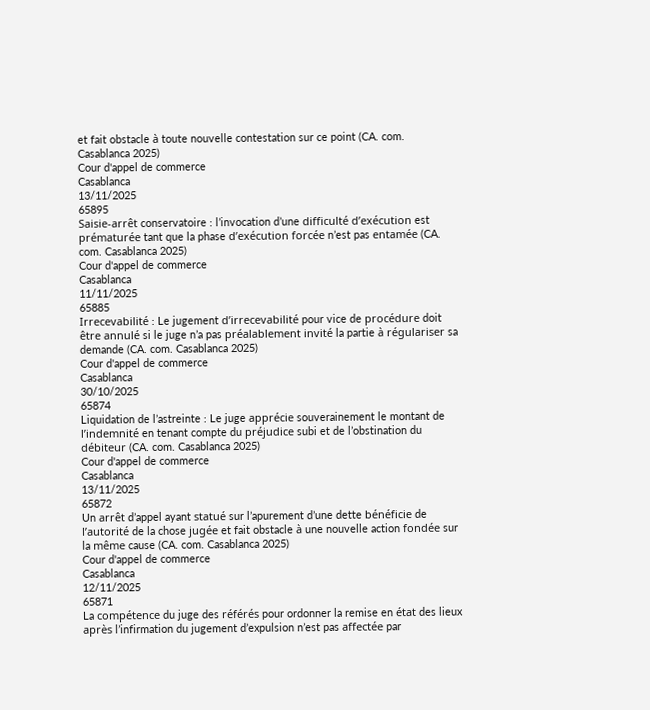et fait obstacle à toute nouvelle contestation sur ce point (CA. com. Casablanca 2025)
Cour d'appel de commerce
Casablanca
13/11/2025
65895
Saisie-arrêt conservatoire : l’invocation d’une difficulté d’exécution est prématurée tant que la phase d’exécution forcée n’est pas entamée (CA. com. Casablanca 2025)
Cour d'appel de commerce
Casablanca
11/11/2025
65885
Irrecevabilité : Le jugement d’irrecevabilité pour vice de procédure doit être annulé si le juge n’a pas préalablement invité la partie à régulariser sa demande (CA. com. Casablanca 2025)
Cour d'appel de commerce
Casablanca
30/10/2025
65874
Liquidation de l’astreinte : Le juge apprécie souverainement le montant de l’indemnité en tenant compte du préjudice subi et de l’obstination du débiteur (CA. com. Casablanca 2025)
Cour d'appel de commerce
Casablanca
13/11/2025
65872
Un arrêt d’appel ayant statué sur l’apurement d’une dette bénéficie de l’autorité de la chose jugée et fait obstacle à une nouvelle action fondée sur la même cause (CA. com. Casablanca 2025)
Cour d'appel de commerce
Casablanca
12/11/2025
65871
La compétence du juge des référés pour ordonner la remise en état des lieux après l’infirmation du jugement d’expulsion n’est pas affectée par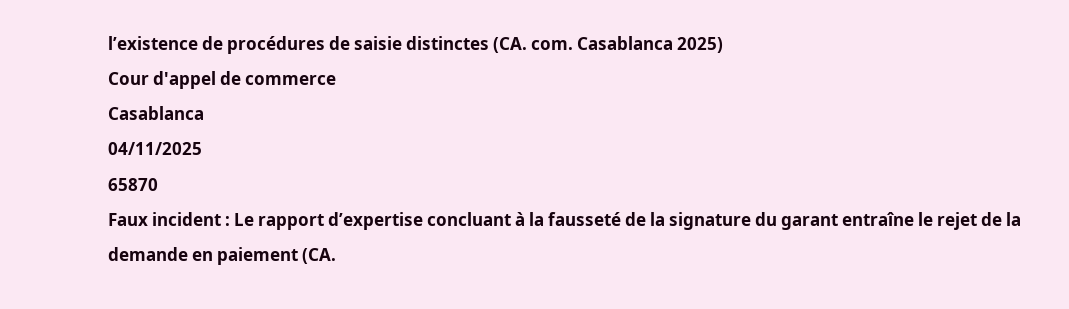l’existence de procédures de saisie distinctes (CA. com. Casablanca 2025)
Cour d'appel de commerce
Casablanca
04/11/2025
65870
Faux incident : Le rapport d’expertise concluant à la fausseté de la signature du garant entraîne le rejet de la demande en paiement (CA.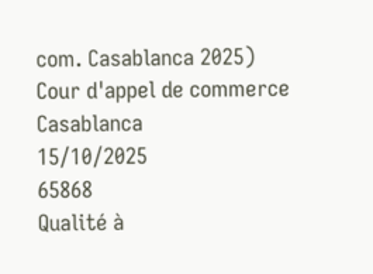com. Casablanca 2025)
Cour d'appel de commerce
Casablanca
15/10/2025
65868
Qualité à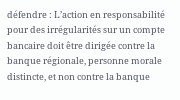défendre : L’action en responsabilité pour des irrégularités sur un compte bancaire doit être dirigée contre la banque régionale, personne morale distincte, et non contre la banque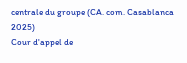centrale du groupe (CA. com. Casablanca 2025)
Cour d'appel de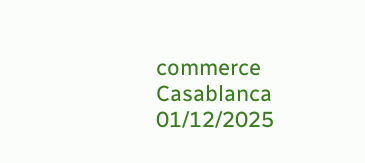commerce
Casablanca
01/12/2025